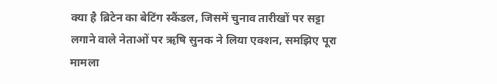क्या है ब्रिटेन का बेटिंग स्कैंडल, जिसमें चुनाव तारीखों पर सट्टा लगाने वाले नेताओं पर ऋषि सुनक ने लिया एक्शन, समझिए पूरा मामला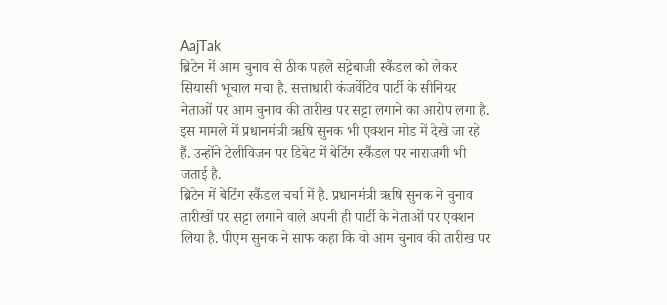AajTak
ब्रिटेन में आम चुनाव से ठीक पहले सट्टेबाजी स्कैंडल को लेकर सियासी भूचाल मचा है. सत्ताधारी कंजर्वेटिव पार्टी के सीनियर नेताओं पर आम चुनाव की तारीख पर सट्टा लगाने का आरोप लगा है. इस मामले में प्रधानमंत्री ऋषि सुनक भी एक्शन मोड में देखे जा रहे हैं. उन्होंने टेलीविजन पर डिबेट में बेटिंग स्कैंडल पर नाराजगी भी जताई है.
ब्रिटेन में बेटिंग स्कैंडल चर्चा में है. प्रधानमंत्री ऋषि सुनक ने चुनाव तारीखों पर सट्टा लगाने वाले अपनी ही पार्टी के नेताओं पर एक्शन लिया है. पीएम सुनक ने साफ कहा कि वो आम चुनाव की तारीख पर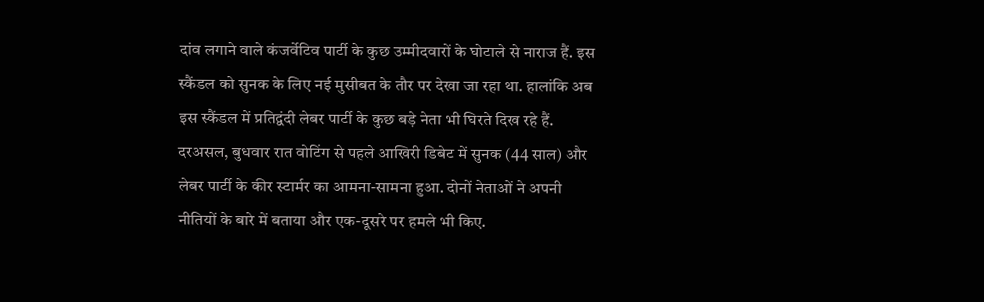दांव लगाने वाले कंजर्वेटिव पार्टी के कुछ उम्मीदवारों के घोटाले से नाराज हैं. इस स्कैंडल को सुनक के लिए नई मुसीबत के तौर पर देखा जा रहा था. हालांकि अब इस स्कैंडल में प्रतिद्वंदी लेबर पार्टी के कुछ बड़े नेता भी घिरते दिख रहे हैं.
दरअसल, बुधवार रात वोटिंग से पहले आखिरी डिबेट में सुनक (44 साल) और लेबर पार्टी के कीर स्टार्मर का आमना-सामना हुआ. दोनों नेताओं ने अपनी नीतियों के बारे में बताया और एक-दूसरे पर हमले भी किए.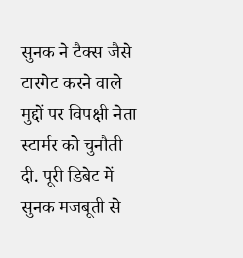सुनक ने टैक्स जैसे टारगेट करने वाले मुद्दों पर विपक्षी नेता स्टार्मर को चुनौती दी. पूरी डिबेट में सुनक मजबूती से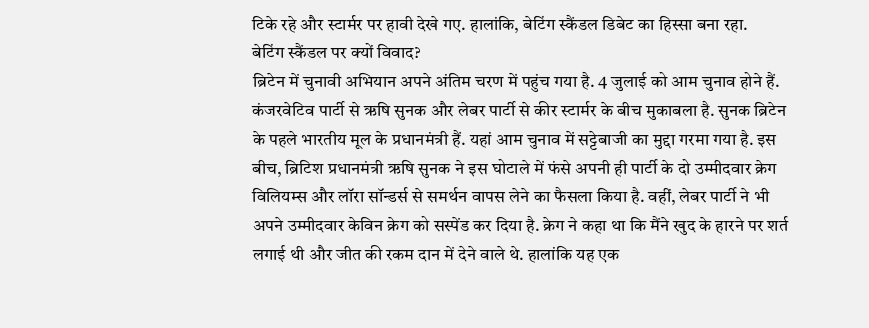टिके रहे और स्टार्मर पर हावी देखे गए. हालांकि, बेटिंग स्कैंडल डिबेट का हिस्सा बना रहा.
बेटिंग स्कैंडल पर क्यों विवाद?
ब्रिटेन में चुनावी अभियान अपने अंतिम चरण में पहुंच गया है. 4 जुलाई को आम चुनाव होने हैं. कंजरवेटिव पार्टी से ऋषि सुनक और लेबर पार्टी से कीर स्टार्मर के बीच मुकाबला है. सुनक ब्रिटेन के पहले भारतीय मूल के प्रधानमंत्री हैं. यहां आम चुनाव में सट्टेबाजी का मुद्दा गरमा गया है. इस बीच, ब्रिटिश प्रधानमंत्री ऋषि सुनक ने इस घोटाले में फंसे अपनी ही पार्टी के दो उम्मीदवार क्रेग विलियम्स और लॉरा सॉन्डर्स से समर्थन वापस लेने का फैसला किया है. वहीं, लेबर पार्टी ने भी अपने उम्मीदवार केविन क्रेग को सस्पेंड कर दिया है. क्रेग ने कहा था कि मैंने खुद के हारने पर शर्त लगाई थी और जीत की रकम दान में देने वाले थे. हालांकि यह एक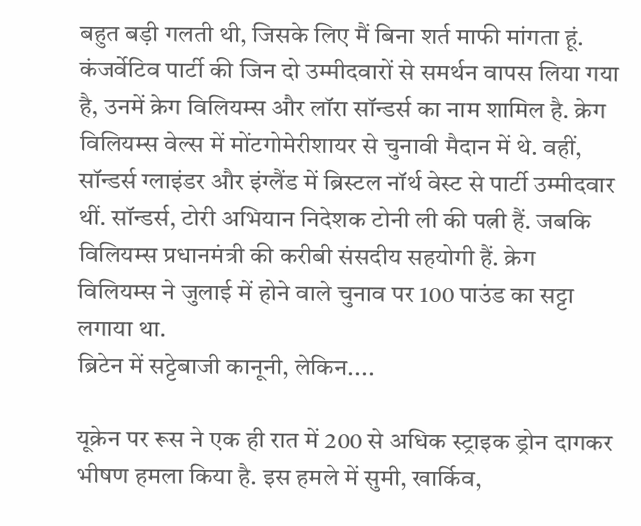बहुत बड़ी गलती थी, जिसके लिए मैं बिना शर्त माफी मांगता हूं.
कंजर्वेटिव पार्टी की जिन दो उम्मीदवारों से समर्थन वापस लिया गया है, उनमें क्रेग विलियम्स और लॉरा सॉन्डर्स का नाम शामिल है. क्रेग विलियम्स वेल्स में मोंटगोमेरीशायर से चुनावी मैदान में थे. वहीं, सॉन्डर्स ग्लाइंडर और इंग्लैंड में ब्रिस्टल नॉर्थ वेस्ट से पार्टी उम्मीदवार थीं. सॉन्डर्स, टोरी अभियान निदेशक टोनी ली की पत्नी हैं. जबकि विलियम्स प्रधानमंत्री की करीबी संसदीय सहयोगी हैं. क्रेग विलियम्स ने जुलाई में होने वाले चुनाव पर 100 पाउंड का सट्टा लगाया था.
ब्रिटेन में सट्टेबाजी कानूनी, लेकिन....

यूक्रेन पर रूस ने एक ही रात में 200 से अधिक स्ट्राइक ड्रोन दागकर भीषण हमला किया है. इस हमले में सुमी, खार्किव,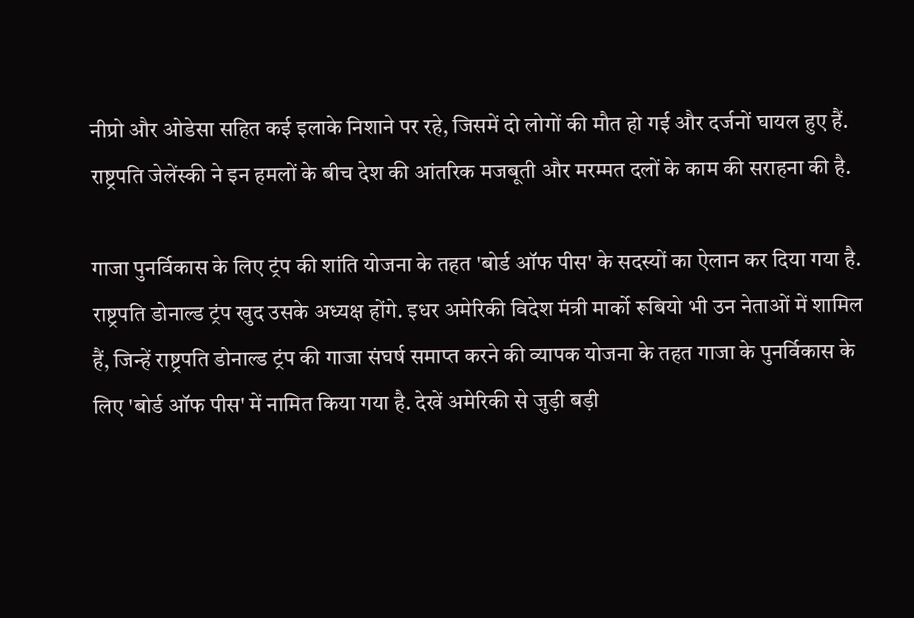नीप्रो और ओडेसा सहित कई इलाके निशाने पर रहे, जिसमें दो लोगों की मौत हो गई और दर्जनों घायल हुए हैं. राष्ट्रपति जेलेंस्की ने इन हमलों के बीच देश की आंतरिक मजबूती और मरम्मत दलों के काम की सराहना की है.

गाजा पुनर्विकास के लिए ट्रंप की शांति योजना के तहत 'बोर्ड ऑफ पीस' के सदस्यों का ऐलान कर दिया गया है. राष्ट्रपति डोनाल्ड ट्रंप खुद उसके अध्यक्ष होंगे. इधर अमेरिकी विदेश मंत्री मार्को रूबियो भी उन नेताओं में शामिल हैं, जिन्हें राष्ट्रपति डोनाल्ड ट्रंप की गाजा संघर्ष समाप्त करने की व्यापक योजना के तहत गाजा के पुनर्विकास के लिए 'बोर्ड ऑफ पीस' में नामित किया गया है. देखें अमेरिकी से जुड़ी बड़ी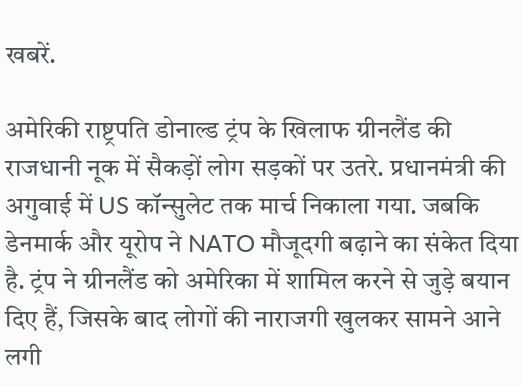खबरें.

अमेरिकी राष्ट्रपति डोनाल्ड ट्रंप के खिलाफ ग्रीनलैंड की राजधानी नूक में सैकड़ों लोग सड़कों पर उतरे. प्रधानमंत्री की अगुवाई में US कॉन्सुलेट तक मार्च निकाला गया. जबकि डेनमार्क और यूरोप ने NATO मौजूदगी बढ़ाने का संकेत दिया है. ट्रंप ने ग्रीनलैंड को अमेरिका में शामिल करने से जुड़े बयान दिए हैं, जिसके बाद लोगों की नाराजगी खुलकर सामने आने लगी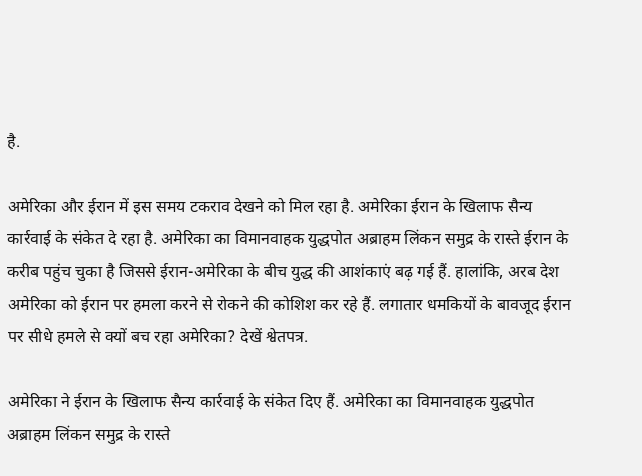है.

अमेरिका और ईरान में इस समय टकराव देखने को मिल रहा है. अमेरिका ईरान के खिलाफ सैन्य कार्रवाई के संकेत दे रहा है. अमेरिका का विमानवाहक युद्धपोत अब्राहम लिंकन समुद्र के रास्ते ईरान के करीब पहुंच चुका है जिससे ईरान-अमेरिका के बीच युद्ध की आशंकाएं बढ़ गई हैं. हालांकि, अरब देश अमेरिका को ईरान पर हमला करने से रोकने की कोशिश कर रहे हैं. लगातार धमकियों के बावजूद ईरान पर सीधे हमले से क्यों बच रहा अमेरिका? देखें श्वेतपत्र.

अमेरिका ने ईरान के खिलाफ सैन्य कार्रवाई के संकेत दिए हैं. अमेरिका का विमानवाहक युद्धपोत अब्राहम लिंकन समुद्र के रास्ते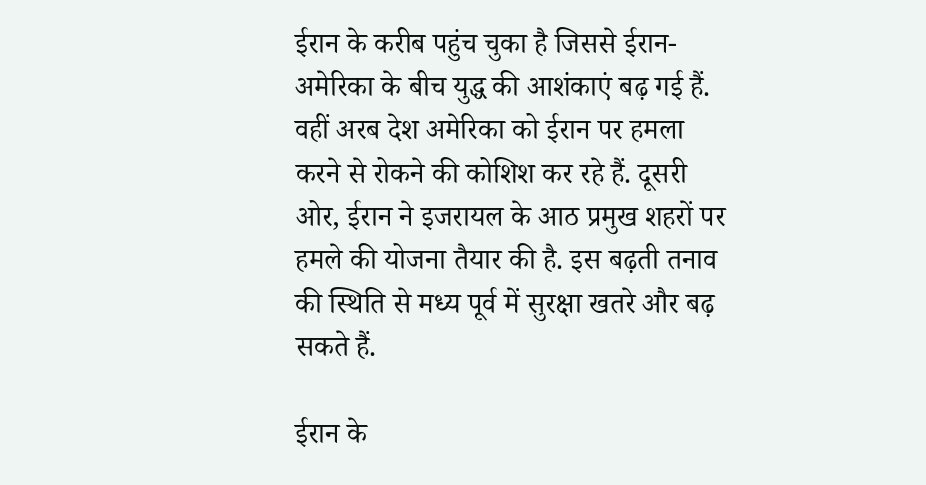ईरान के करीब पहुंच चुका है जिससे ईरान-अमेरिका के बीच युद्ध की आशंकाएं बढ़ गई हैं. वहीं अरब देश अमेरिका को ईरान पर हमला करने से रोकने की कोशिश कर रहे हैं. दूसरी ओर, ईरान ने इजरायल के आठ प्रमुख शहरों पर हमले की योजना तैयार की है. इस बढ़ती तनाव की स्थिति से मध्य पूर्व में सुरक्षा खतरे और बढ़ सकते हैं.

ईरान के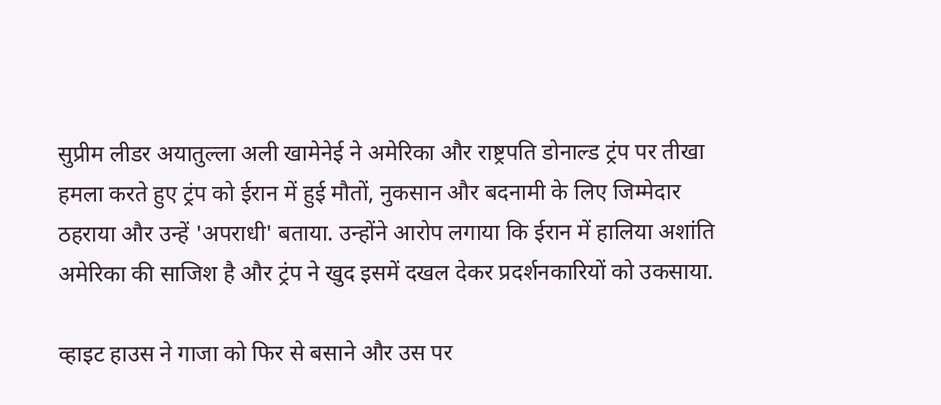सुप्रीम लीडर अयातुल्ला अली खामेनेई ने अमेरिका और राष्ट्रपति डोनाल्ड ट्रंप पर तीखा हमला करते हुए ट्रंप को ईरान में हुई मौतों, नुकसान और बदनामी के लिए जिम्मेदार ठहराया और उन्हें 'अपराधी' बताया. उन्होंने आरोप लगाया कि ईरान में हालिया अशांति अमेरिका की साजिश है और ट्रंप ने खुद इसमें दखल देकर प्रदर्शनकारियों को उकसाया.

व्हाइट हाउस ने गाजा को फिर से बसाने और उस पर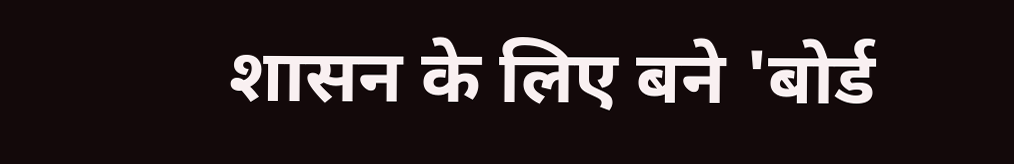शासन के लिए बने 'बोर्ड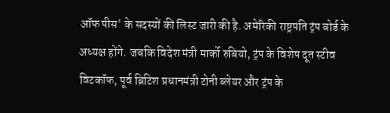ऑफ पीस' के सदस्यों की लिस्ट जारी की है. अमेरिकी राष्ट्रपति ट्रंप बोर्ड के अध्यक्ष होंगे. जबकि विदेश मंत्री मार्को रुबियो, ट्रंप के विशेष दूत स्टीव विटकॉफ, पूर्व ब्रिटिश प्रधानमंत्री टोनी ब्लेयर और ट्रंप के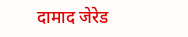दामाद जेरेड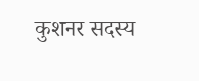कुशनर सदस्य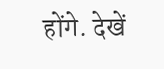होंगे. देखें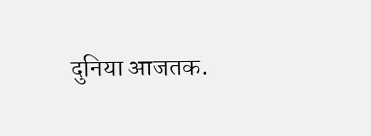दुनिया आजतक.